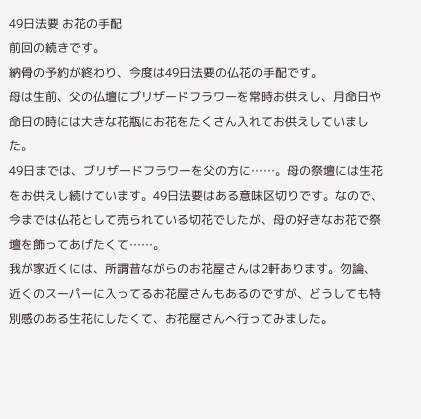49日法要 お花の手配
前回の続きです。
納骨の予約が終わり、今度は49日法要の仏花の手配です。
母は生前、父の仏壇にブリザードフラワーを常時お供えし、月命日や命日の時には大きな花瓶にお花をたくさん入れてお供えしていました。
49日までは、ブリザードフラワーを父の方に……。母の祭壇には生花をお供えし続けています。49日法要はある意味区切りです。なので、今までは仏花として売られている切花でしたが、母の好きなお花で祭壇を飾ってあげたくて……。
我が家近くには、所謂昔ながらのお花屋さんは2軒あります。勿論、近くのスーパーに入ってるお花屋さんもあるのですが、どうしても特別感のある生花にしたくて、お花屋さんへ行ってみました。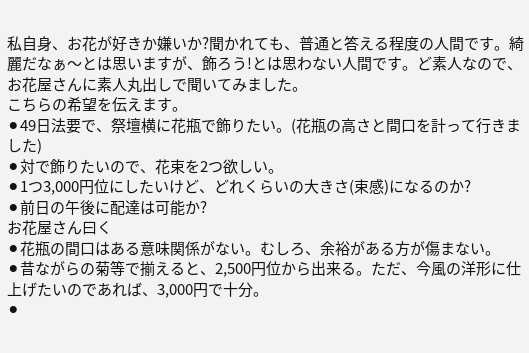私自身、お花が好きか嫌いか?聞かれても、普通と答える程度の人間です。綺麗だなぁ〜とは思いますが、飾ろう!とは思わない人間です。ど素人なので、お花屋さんに素人丸出しで聞いてみました。
こちらの希望を伝えます。
⚫49日法要で、祭壇横に花瓶で飾りたい。(花瓶の高さと間口を計って行きました)
⚫対で飾りたいので、花束を2つ欲しい。
⚫1つ3,000円位にしたいけど、どれくらいの大きさ(束感)になるのか?
⚫前日の午後に配達は可能か?
お花屋さん曰く
⚫花瓶の間口はある意味関係がない。むしろ、余裕がある方が傷まない。
⚫昔ながらの菊等で揃えると、2,500円位から出来る。ただ、今風の洋形に仕上げたいのであれば、3,000円で十分。
⚫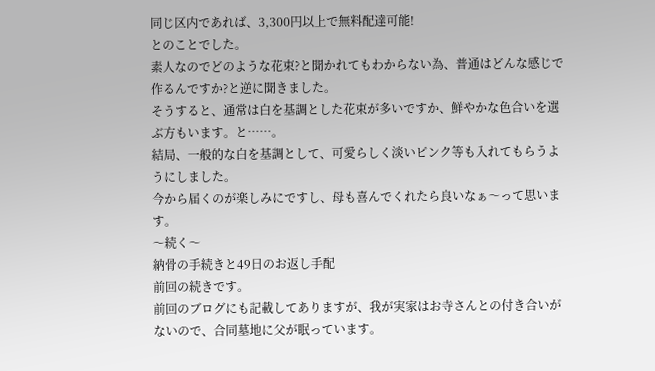同じ区内であれば、3,300円以上で無料配達可能!
とのことでした。
素人なのでどのような花束?と聞かれてもわからない為、普通はどんな感じで作るんですか?と逆に聞きました。
そうすると、通常は白を基調とした花束が多いですか、鮮やかな色合いを選ぶ方もいます。と……。
結局、一般的な白を基調として、可愛らしく淡いピンク等も入れてもらうようにしました。
今から届くのが楽しみにですし、母も喜んでくれたら良いなぁ〜って思います。
〜続く〜
納骨の手続きと49日のお返し手配
前回の続きです。
前回のブログにも記載してありますが、我が実家はお寺さんとの付き合いがないので、合同墓地に父が眠っています。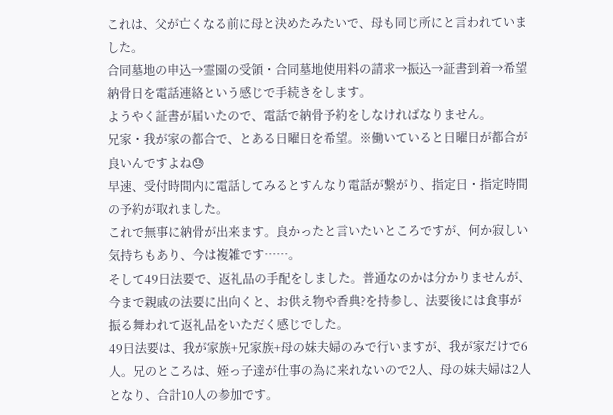これは、父が亡くなる前に母と決めたみたいで、母も同じ所にと言われていました。
合同墓地の申込→霊園の受領・合同墓地使用料の請求→振込→証書到着→希望納骨日を電話連絡という感じで手続きをします。
ようやく証書が届いたので、電話で納骨予約をしなければなりません。
兄家・我が家の都合で、とある日曜日を希望。※働いていると日曜日が都合が良いんですよね😓
早速、受付時間内に電話してみるとすんなり電話が繋がり、指定日・指定時間の予約が取れました。
これで無事に納骨が出来ます。良かったと言いたいところですが、何か寂しい気持ちもあり、今は複雑です……。
そして49日法要で、返礼品の手配をしました。普通なのかは分かりませんが、今まで親戚の法要に出向くと、お供え物や香典?を持参し、法要後には食事が振る舞われて返礼品をいただく感じでした。
49日法要は、我が家族+兄家族+母の妹夫婦のみで行いますが、我が家だけで6人。兄のところは、姪っ子達が仕事の為に来れないので2人、母の妹夫婦は2人となり、合計10人の参加です。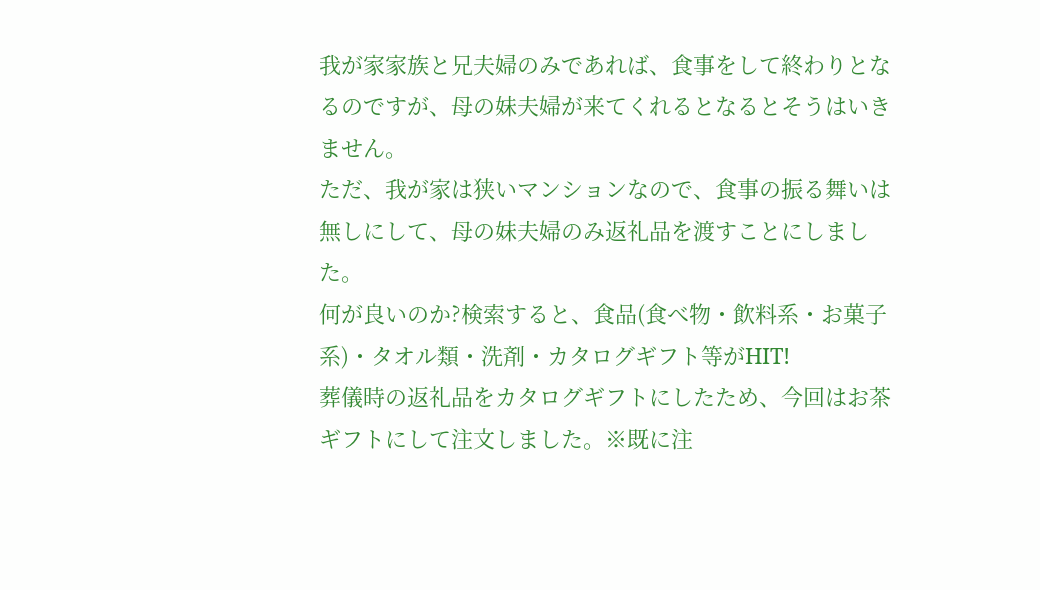我が家家族と兄夫婦のみであれば、食事をして終わりとなるのですが、母の妹夫婦が来てくれるとなるとそうはいきません。
ただ、我が家は狭いマンションなので、食事の振る舞いは無しにして、母の妹夫婦のみ返礼品を渡すことにしました。
何が良いのか?検索すると、食品(食べ物・飲料系・お菓子系)・タオル類・洗剤・カタログギフト等がHIT!
葬儀時の返礼品をカタログギフトにしたため、今回はお茶ギフトにして注文しました。※既に注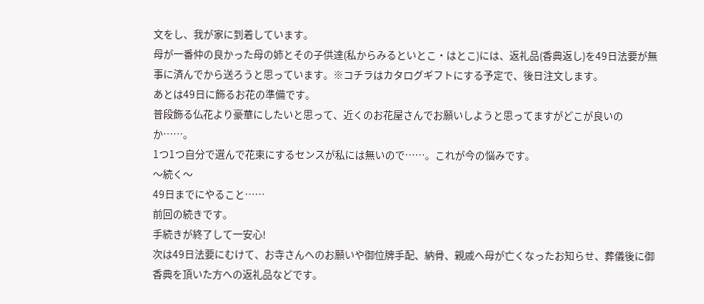文をし、我が家に到着しています。
母が一番仲の良かった母の姉とその子供達(私からみるといとこ・はとこ)には、返礼品(香典返し)を49日法要が無事に済んでから送ろうと思っています。※コチラはカタログギフトにする予定で、後日注文します。
あとは49日に飾るお花の準備です。
普段飾る仏花より豪華にしたいと思って、近くのお花屋さんでお願いしようと思ってますがどこが良いのか……。
1つ1つ自分で選んで花束にするセンスが私には無いので……。これが今の悩みです。
〜続く〜
49日までにやること……
前回の続きです。
手続きが終了して一安心!
次は49日法要にむけて、お寺さんへのお願いや御位牌手配、納骨、親戚へ母が亡くなったお知らせ、葬儀後に御香典を頂いた方への返礼品などです。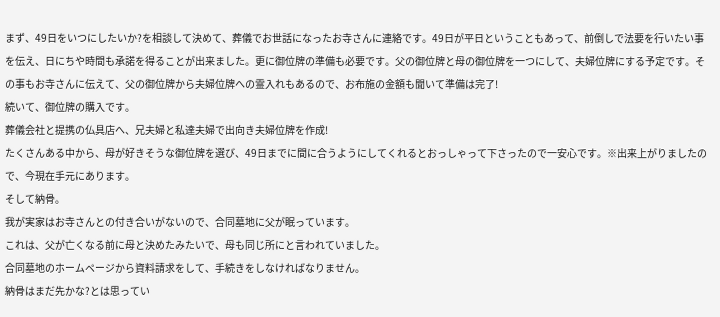まず、49日をいつにしたいか?を相談して決めて、葬儀でお世話になったお寺さんに連絡です。49日が平日ということもあって、前倒しで法要を行いたい事を伝え、日にちや時間も承諾を得ることが出来ました。更に御位牌の準備も必要です。父の御位牌と母の御位牌を一つにして、夫婦位牌にする予定です。その事もお寺さんに伝えて、父の御位牌から夫婦位牌への霊入れもあるので、お布施の金額も聞いて準備は完了!
続いて、御位牌の購入です。
葬儀会社と提携の仏具店へ、兄夫婦と私達夫婦で出向き夫婦位牌を作成!
たくさんある中から、母が好きそうな御位牌を選び、49日までに間に合うようにしてくれるとおっしゃって下さったので一安心です。※出来上がりましたので、今現在手元にあります。
そして納骨。
我が実家はお寺さんとの付き合いがないので、合同墓地に父が眠っています。
これは、父が亡くなる前に母と決めたみたいで、母も同じ所にと言われていました。
合同墓地のホームページから資料請求をして、手続きをしなければなりません。
納骨はまだ先かな?とは思ってい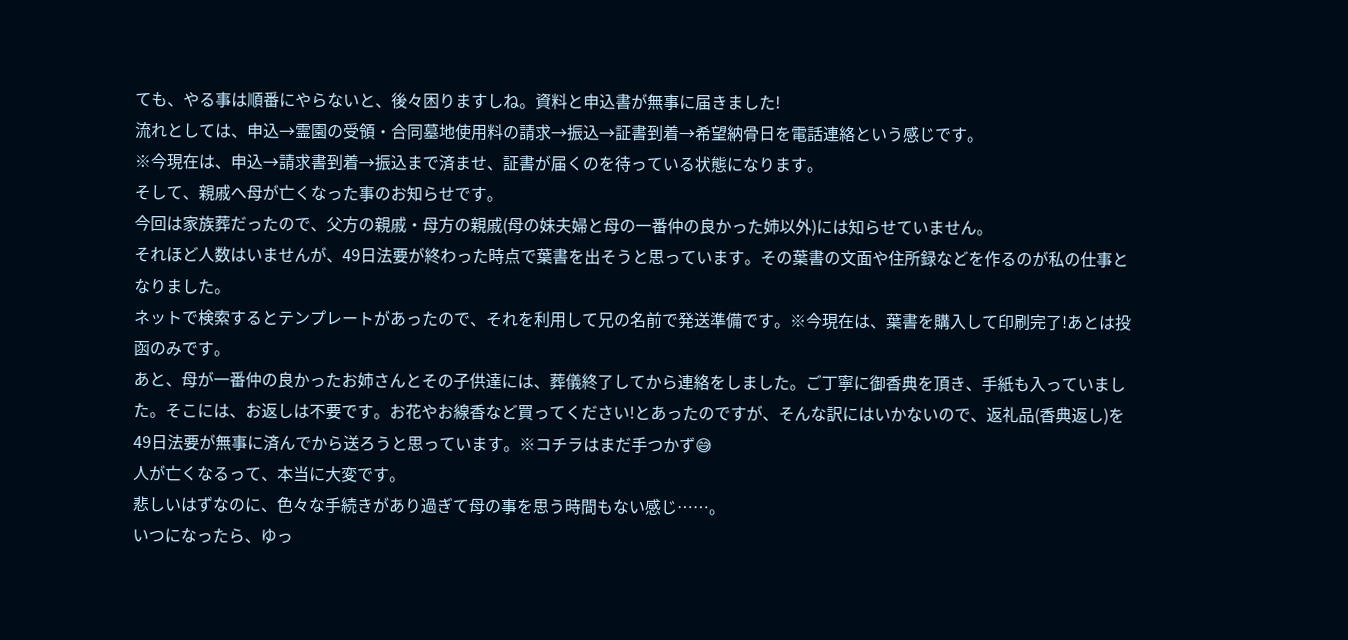ても、やる事は順番にやらないと、後々困りますしね。資料と申込書が無事に届きました!
流れとしては、申込→霊園の受領・合同墓地使用料の請求→振込→証書到着→希望納骨日を電話連絡という感じです。
※今現在は、申込→請求書到着→振込まで済ませ、証書が届くのを待っている状態になります。
そして、親戚へ母が亡くなった事のお知らせです。
今回は家族葬だったので、父方の親戚・母方の親戚(母の妹夫婦と母の一番仲の良かった姉以外)には知らせていません。
それほど人数はいませんが、49日法要が終わった時点で葉書を出そうと思っています。その葉書の文面や住所録などを作るのが私の仕事となりました。
ネットで検索するとテンプレートがあったので、それを利用して兄の名前で発送準備です。※今現在は、葉書を購入して印刷完了!あとは投函のみです。
あと、母が一番仲の良かったお姉さんとその子供達には、葬儀終了してから連絡をしました。ご丁寧に御香典を頂き、手紙も入っていました。そこには、お返しは不要です。お花やお線香など買ってください!とあったのですが、そんな訳にはいかないので、返礼品(香典返し)を49日法要が無事に済んでから送ろうと思っています。※コチラはまだ手つかず😅
人が亡くなるって、本当に大変です。
悲しいはずなのに、色々な手続きがあり過ぎて母の事を思う時間もない感じ……。
いつになったら、ゆっ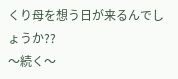くり母を想う日が来るんでしょうか??
〜続く〜